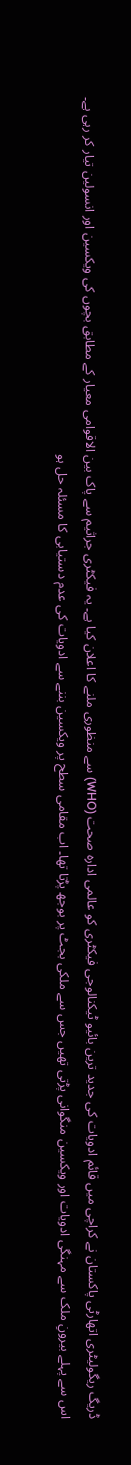ڈریگ ریگولیٹری اتھارٹی پاکستان نے کراچی میں قائم ادویات کی جدید ترین بائیو ٹیکنالوجی فیکٹری کو عالمی ادارہ صحت (WHO) سے منظوری ملنے کا اعلان کیا ہے۔ یہ فیکٹری جراثیم سے پاک بین الاقوامی معیار کے مطابق بچوں کی ویکسین اور انسولین تیار کر رہی ہے۔
اس سے پہلے بیرونِ ملک سے مہنگی ادویات اور ویکسین منگوانی پڑتی تھیں جس سے ملکی بجٹ پر بوجھ پڑتا تھا۔ اب مقامی سطح پر ویکسین بننے سے ادویات کی عدم دستیابی کا مسئلہ حل ہو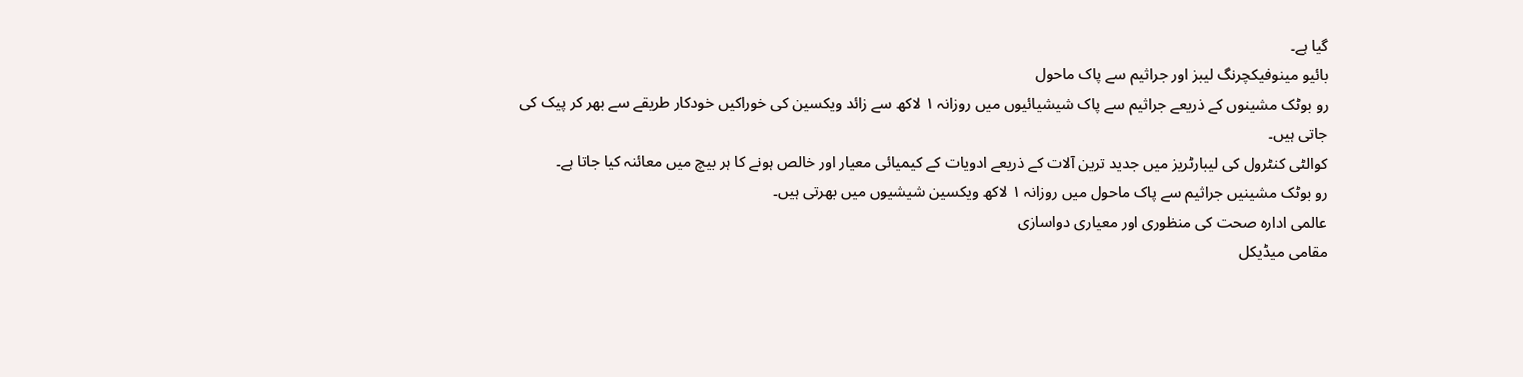گیا ہے۔
بائیو مینوفیکچرنگ لیبز اور جراثیم سے پاک ماحول
رو بوٹک مشینوں کے ذریعے جراثیم سے پاک شیشیائیوں میں روزانہ ۱ لاکھ سے زائد ویکسین کی خوراکیں خودکار طریقے سے بھر کر پیک کی جاتی ہیں۔
کوالٹی کنٹرول کی لیبارٹریز میں جدید ترین آلات کے ذریعے ادویات کے کیمیائی معیار اور خالص ہونے کا ہر بیچ میں معائنہ کیا جاتا ہے۔
رو بوٹک مشینیں جراثیم سے پاک ماحول میں روزانہ ۱ لاکھ ویکسین شیشیوں میں بھرتی ہیں۔
عالمی ادارہ صحت کی منظوری اور معیاری دواسازی
مقامی میڈیکل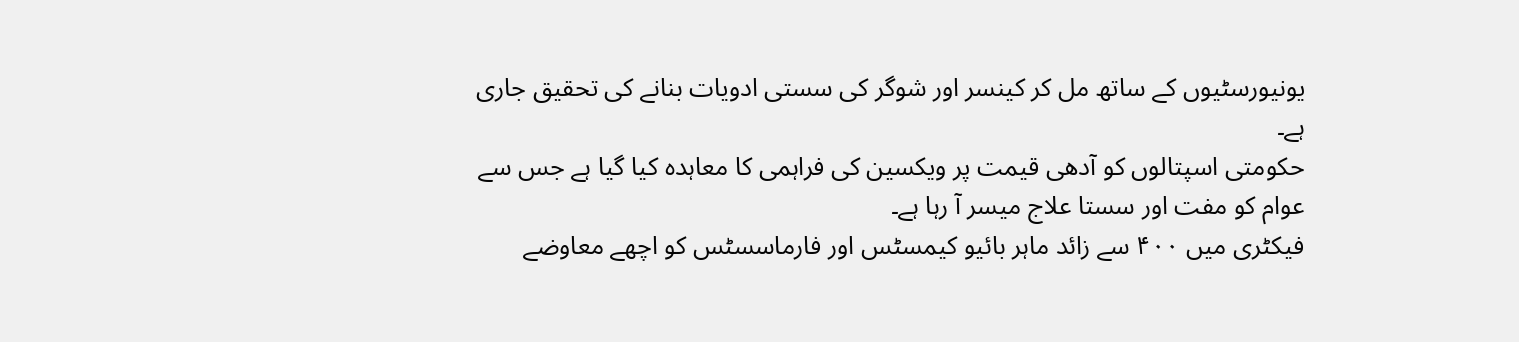یونیورسٹیوں کے ساتھ مل کر کینسر اور شوگر کی سستی ادویات بنانے کی تحقیق جاری ہے۔
حکومتی اسپتالوں کو آدھی قیمت پر ویکسین کی فراہمی کا معاہدہ کیا گیا ہے جس سے عوام کو مفت اور سستا علاج میسر آ رہا ہے۔
فیکٹری میں ۴۰۰ سے زائد ماہر بائیو کیمسٹس اور فارماسسٹس کو اچھے معاوضے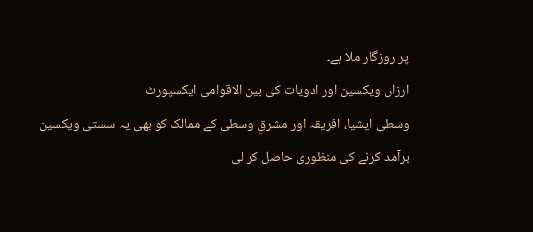پر روزگار ملا ہے۔
ارزاں ویکسین اور ادویات کی بین الاقوامی ایکسپورٹ
وسطی ایشیا، افریقہ اور مشرقِ وسطی کے ممالک کو بھی یہ سستی ویکسین برآمد کرنے کی منظوری حاصل کر لی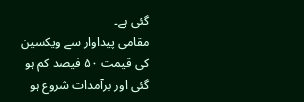گئی ہے۔
مقامی پیداوار سے ویکسین کی قیمت ۵۰ فیصد کم ہو گئی اور برآمدات شروع ہو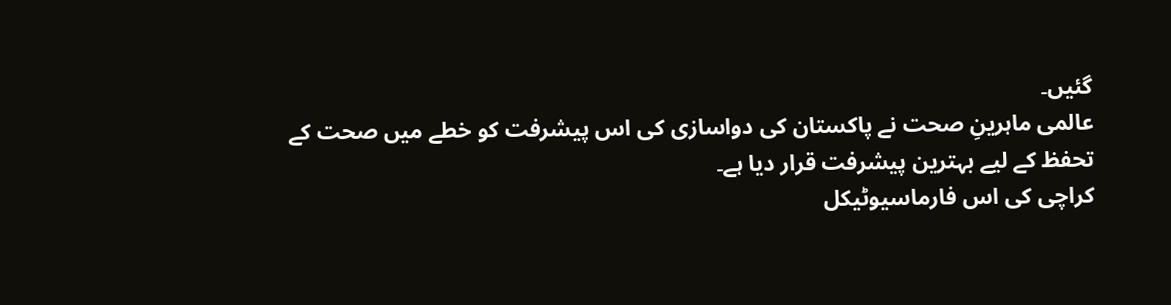گئیں۔
عالمی ماہرینِ صحت نے پاکستان کی دواسازی کی اس پیشرفت کو خطے میں صحت کے تحفظ کے لیے بہترین پیشرفت قرار دیا ہے۔
کراچی کی اس فارماسیوٹیکل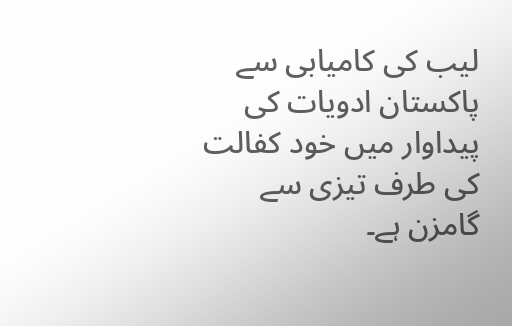لیب کی کامیابی سے پاکستان ادویات کی پیداوار میں خود کفالت کی طرف تیزی سے گامزن ہے۔